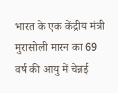भारत के एक केंद्रीय मंत्री मुरासोली मारन का 69 वर्ष की आयु में चेन्नई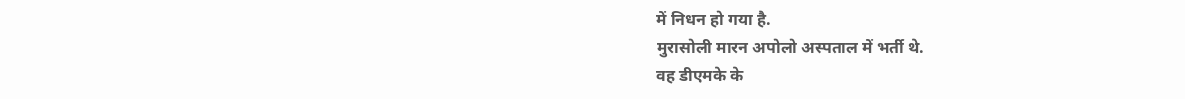में निधन हो गया है.
मुरासोली मारन अपोलो अस्पताल में भर्ती थे.
वह डीएमके के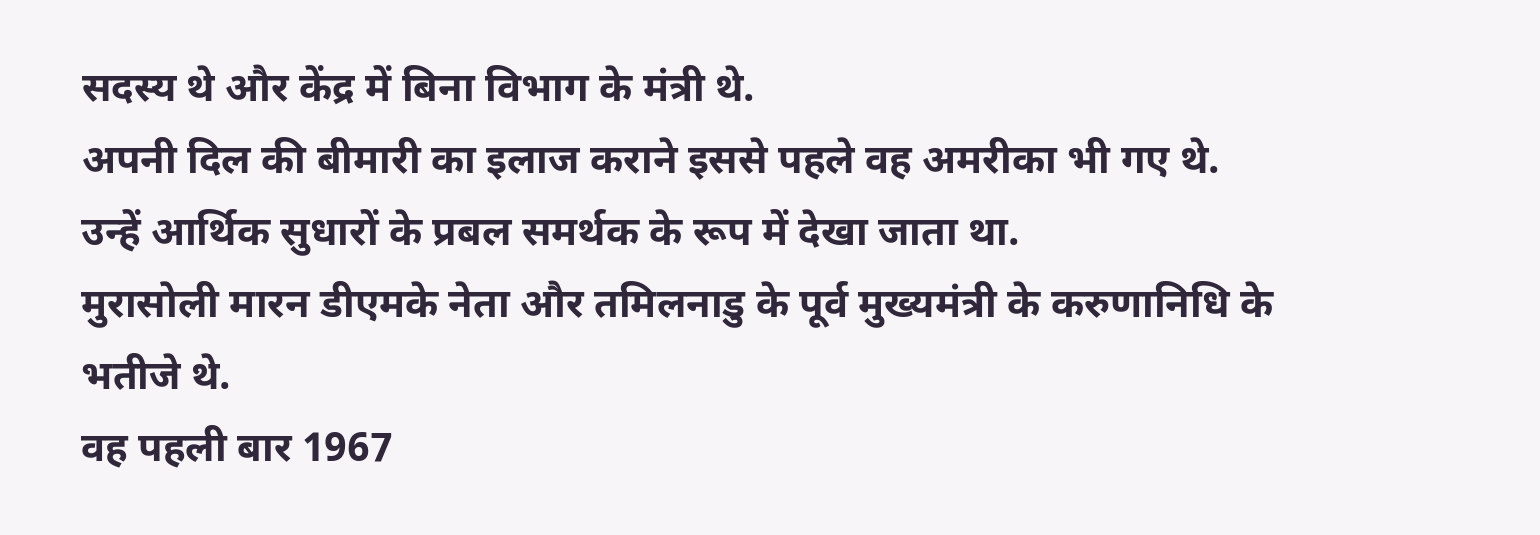सदस्य थे और केंद्र में बिना विभाग के मंत्री थे.
अपनी दिल की बीमारी का इलाज कराने इससे पहले वह अमरीका भी गए थे.
उन्हें आर्थिक सुधारों के प्रबल समर्थक के रूप में देखा जाता था.
मुरासोली मारन डीएमके नेता और तमिलनाडु के पूर्व मुख्यमंत्री के करुणानिधि के भतीजे थे.
वह पहली बार 1967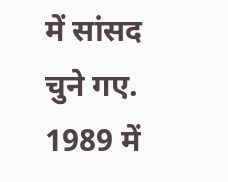में सांसद चुने गए.
1989 में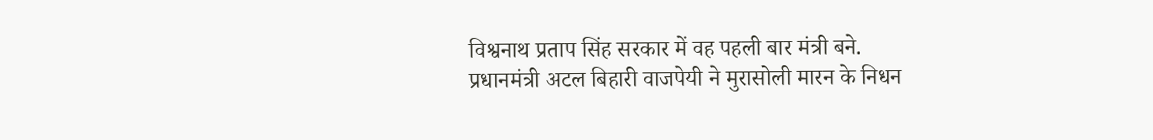विश्वनाथ प्रताप सिंह सरकार में वह पहली बार मंत्री बने.
प्रधानमंत्री अटल बिहारी वाजपेयी ने मुरासोली मारन के निधन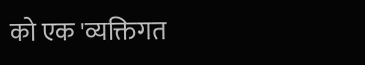को एक 'व्यक्तिगत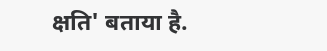क्षति' बताया है.